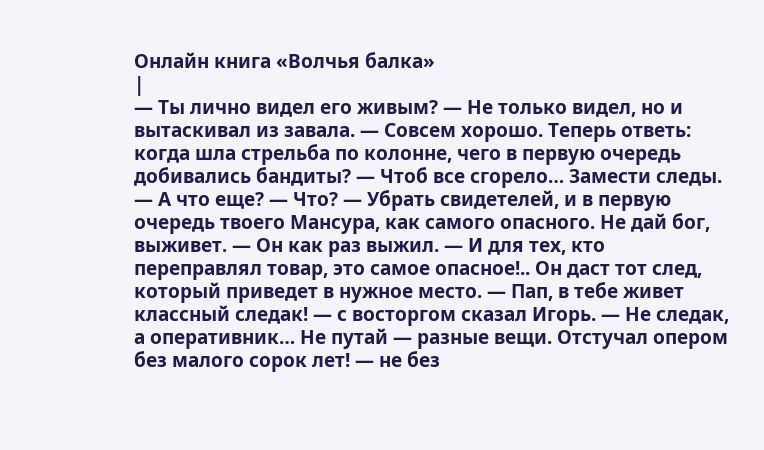Онлайн книга «Волчья балка»
|
— Ты лично видел его живым? — Не только видел, но и вытаскивал из завала. — Совсем хорошо. Теперь ответь: когда шла стрельба по колонне, чего в первую очередь добивались бандиты? — Чтоб все сгорело… Замести следы. — А что еще? — Что? — Убрать свидетелей, и в первую очередь твоего Мансура, как самого опасного. Не дай бог, выживет. — Он как раз выжил. — И для тех, кто переправлял товар, это самое опасное!.. Он даст тот след, который приведет в нужное место. — Пап, в тебе живет классный следак! — с восторгом сказал Игорь. — Не следак, а оперативник… Не путай — разные вещи. Отстучал опером без малого сорок лет! — не без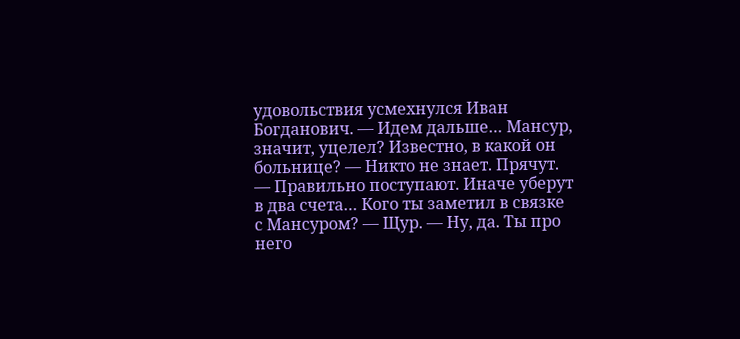удовольствия усмехнулся Иван Богданович. — Идем дальше… Мансур, значит, уцелел? Известно, в какой он больнице? — Никто не знает. Прячут. — Правильно поступают. Иначе уберут в два счета… Кого ты заметил в связке с Мансуром? — Щур. — Ну, да. Ты про него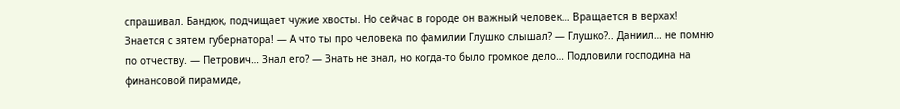спрашивал. Бандюк, подчищает чужие хвосты. Но сейчас в городе он важный человек… Вращается в верхах! Знается с зятем губернатора! — А что ты про человека по фамилии Глушко слышал? — Глушко?.. Даниил… не помню по отчеству. — Петрович… Знал его? — Знать не знал, но когда-то было громкое дело… Подловили господина на финансовой пирамиде,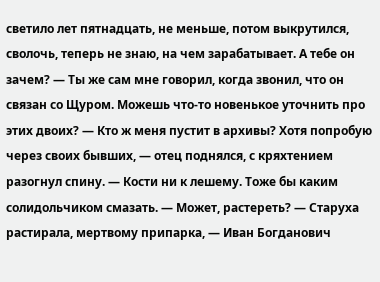светило лет пятнадцать, не меньше, потом выкрутился, сволочь, теперь не знаю, на чем зарабатывает. А тебе он зачем? — Ты же сам мне говорил, когда звонил, что он связан со Щуром. Можешь что-то новенькое уточнить про этих двоих? — Кто ж меня пустит в архивы? Хотя попробую через своих бывших, — отец поднялся, с кряхтением разогнул спину. — Кости ни к лешему. Тоже бы каким солидольчиком смазать. — Может, растереть? — Старуха растирала, мертвому припарка, — Иван Богданович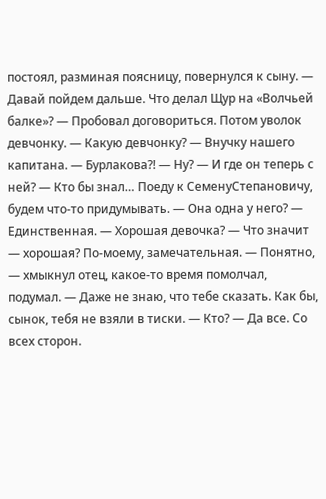постоял, разминая поясницу, повернулся к сыну. — Давай пойдем дальше. Что делал Щур на «Волчьей балке»? — Пробовал договориться. Потом уволок девчонку. — Какую девчонку? — Внучку нашего капитана. — Бурлакова?! — Ну? — И где он теперь с ней? — Кто бы знал… Поеду к СеменуСтепановичу, будем что-то придумывать. — Она одна у него? — Единственная. — Хорошая девочка? — Что значит — хорошая? По-моему, замечательная. — Понятно, — хмыкнул отец, какое-то время помолчал, подумал. — Даже не знаю, что тебе сказать. Как бы, сынок, тебя не взяли в тиски. — Кто? — Да все. Со всех сторон.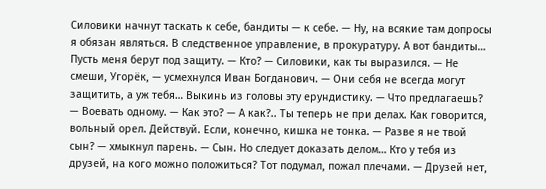Силовики начнут таскать к себе, бандиты — к себе. — Ну, на всякие там допросы я обязан являться. В следственное управление, в прокуратуру. А вот бандиты… Пусть меня берут под защиту. — Кто? — Силовики, как ты выразился. — Не смеши, Угорёк, — усмехнулся Иван Богданович. — Они себя не всегда могут защитить, а уж тебя… Выкинь из головы эту ерундистику. — Что предлагаешь? — Воевать одному. — Как это? — А как?.. Ты теперь не при делах. Как говорится, вольный орел. Действуй. Если, конечно, кишка не тонка. — Разве я не твой сын? — хмыкнул парень. — Сын. Но следует доказать делом… Кто у тебя из друзей, на кого можно положиться? Тот подумал, пожал плечами. — Друзей нет,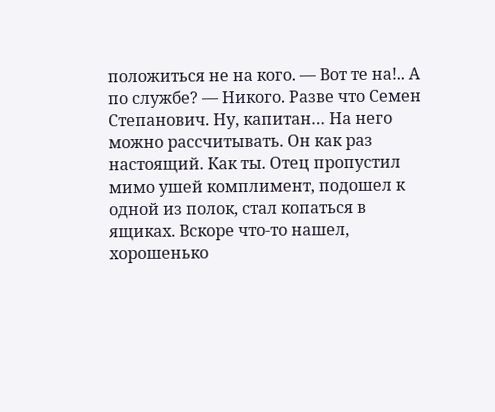положиться не на кого. — Вот те на!.. А по службе? — Никого. Разве что Семен Степанович. Ну, капитан… На него можно рассчитывать. Он как раз настоящий. Как ты. Отец пропустил мимо ушей комплимент, подошел к одной из полок, стал копаться в ящиках. Вскоре что-то нашел, хорошенько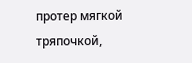протер мягкой тряпочкой,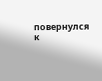повернулся к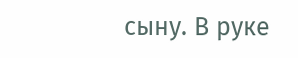сыну. В руке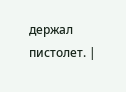держал пистолет. |